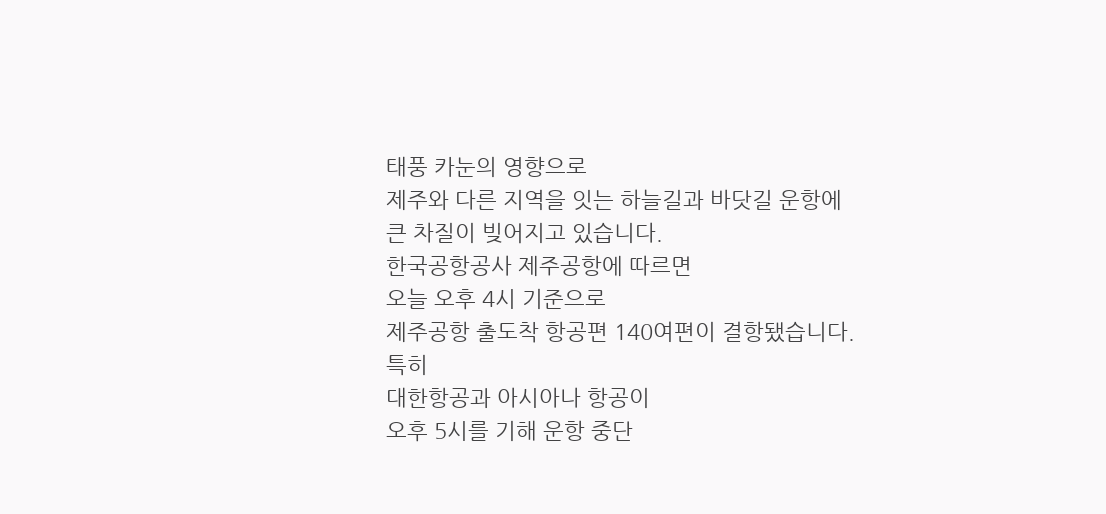태풍 카눈의 영향으로
제주와 다른 지역을 잇는 하늘길과 바닷길 운항에
큰 차질이 빚어지고 있습니다.
한국공항공사 제주공항에 따르면
오늘 오후 4시 기준으로
제주공항 출도착 항공편 140여편이 결항됐습니다.
특히
대한항공과 아시아나 항공이
오후 5시를 기해 운항 중단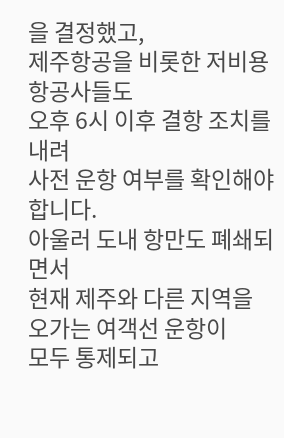을 결정했고,
제주항공을 비롯한 저비용항공사들도
오후 6시 이후 결항 조치를 내려
사전 운항 여부를 확인해야 합니다.
아울러 도내 항만도 폐쇄되면서
현재 제주와 다른 지역을 오가는 여객선 운항이
모두 통제되고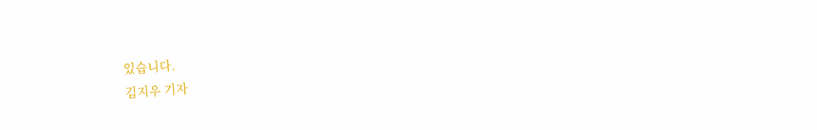있습니다.
김지우 기자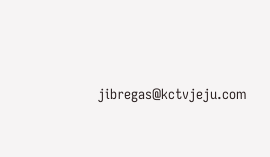jibregas@kctvjeju.com